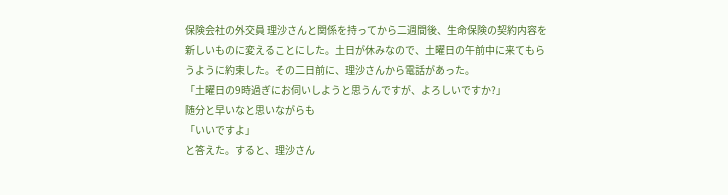保険会社の外交員 理沙さんと関係を持ってから二週間後、生命保険の契約内容を新しいものに変えることにした。土日が休みなので、土曜日の午前中に来てもらうように約束した。その二日前に、理沙さんから電話があった。
「土曜日の9時過ぎにお伺いしようと思うんですが、よろしいですか?」
随分と早いなと思いながらも
「いいですよ」
と答えた。すると、理沙さん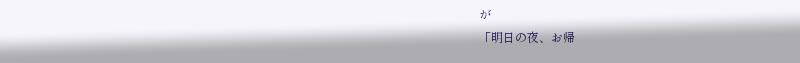が
「明日の夜、お帰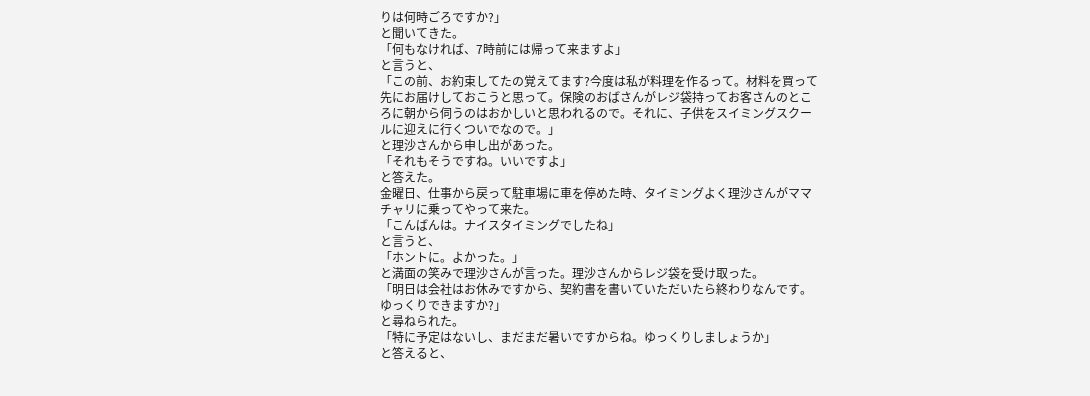りは何時ごろですか?」
と聞いてきた。
「何もなければ、7時前には帰って来ますよ」
と言うと、
「この前、お約束してたの覚えてます?今度は私が料理を作るって。材料を買って先にお届けしておこうと思って。保険のおばさんがレジ袋持ってお客さんのところに朝から伺うのはおかしいと思われるので。それに、子供をスイミングスクールに迎えに行くついでなので。」
と理沙さんから申し出があった。
「それもそうですね。いいですよ」
と答えた。
金曜日、仕事から戻って駐車場に車を停めた時、タイミングよく理沙さんがママチャリに乗ってやって来た。
「こんばんは。ナイスタイミングでしたね」
と言うと、
「ホントに。よかった。」
と満面の笑みで理沙さんが言った。理沙さんからレジ袋を受け取った。
「明日は会社はお休みですから、契約書を書いていただいたら終わりなんです。ゆっくりできますか?」
と尋ねられた。
「特に予定はないし、まだまだ暑いですからね。ゆっくりしましょうか」
と答えると、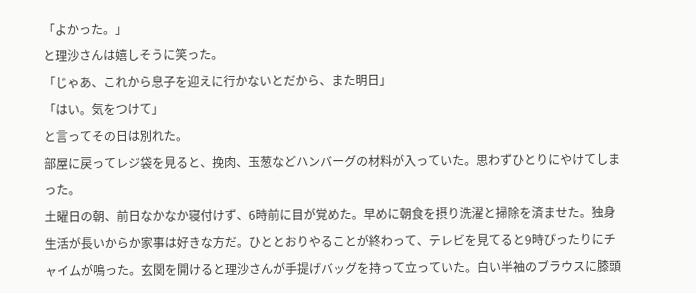「よかった。」
と理沙さんは嬉しそうに笑った。
「じゃあ、これから息子を迎えに行かないとだから、また明日」
「はい。気をつけて」
と言ってその日は別れた。
部屋に戻ってレジ袋を見ると、挽肉、玉葱などハンバーグの材料が入っていた。思わずひとりにやけてしまった。
土曜日の朝、前日なかなか寝付けず、6時前に目が覚めた。早めに朝食を摂り洗濯と掃除を済ませた。独身生活が長いからか家事は好きな方だ。ひととおりやることが終わって、テレビを見てると9時ぴったりにチャイムが鳴った。玄関を開けると理沙さんが手提げバッグを持って立っていた。白い半袖のブラウスに膝頭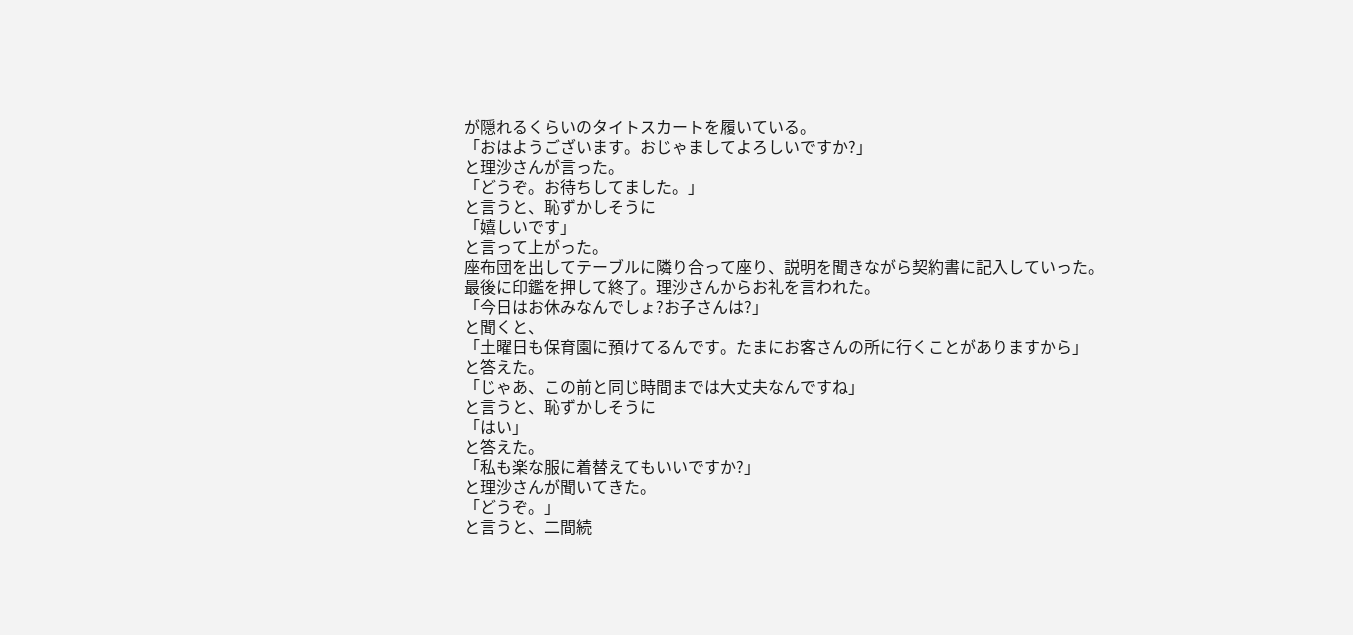が隠れるくらいのタイトスカートを履いている。
「おはようございます。おじゃましてよろしいですか?」
と理沙さんが言った。
「どうぞ。お待ちしてました。」
と言うと、恥ずかしそうに
「嬉しいです」
と言って上がった。
座布団を出してテーブルに隣り合って座り、説明を聞きながら契約書に記入していった。最後に印鑑を押して終了。理沙さんからお礼を言われた。
「今日はお休みなんでしょ?お子さんは?」
と聞くと、
「土曜日も保育園に預けてるんです。たまにお客さんの所に行くことがありますから」
と答えた。
「じゃあ、この前と同じ時間までは大丈夫なんですね」
と言うと、恥ずかしそうに
「はい」
と答えた。
「私も楽な服に着替えてもいいですか?」
と理沙さんが聞いてきた。
「どうぞ。」
と言うと、二間続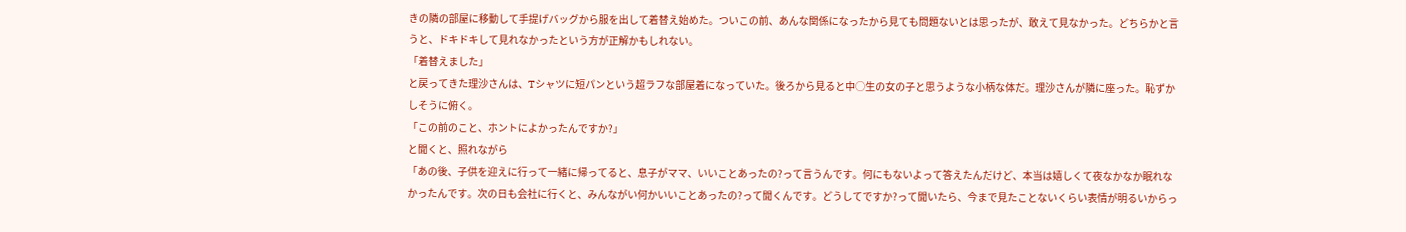きの隣の部屋に移動して手提げバッグから服を出して着替え始めた。ついこの前、あんな関係になったから見ても問題ないとは思ったが、敢えて見なかった。どちらかと言うと、ドキドキして見れなかったという方が正解かもしれない。
「着替えました」
と戻ってきた理沙さんは、Tシャツに短パンという超ラフな部屋着になっていた。後ろから見ると中◯生の女の子と思うような小柄な体だ。理沙さんが隣に座った。恥ずかしそうに俯く。
「この前のこと、ホントによかったんですか?」
と聞くと、照れながら
「あの後、子供を迎えに行って一緒に帰ってると、息子がママ、いいことあったの?って言うんです。何にもないよって答えたんだけど、本当は嬉しくて夜なかなか眠れなかったんです。次の日も会社に行くと、みんながい何かいいことあったの?って聞くんです。どうしてですか?って聞いたら、今まで見たことないくらい表情が明るいからっ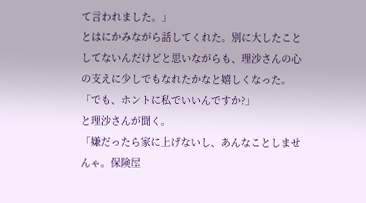て言われました。」
とはにかみながら話してくれた。別に大したことしてないんだけどと思いながらも、理沙さんの心の支えに少しでもなれたかなと嬉しくなった。
「でも、ホントに私でいいんですか?」
と理沙さんが聞く。
「嫌だったら家に上げないし、あんなことしませんゃ。保険屋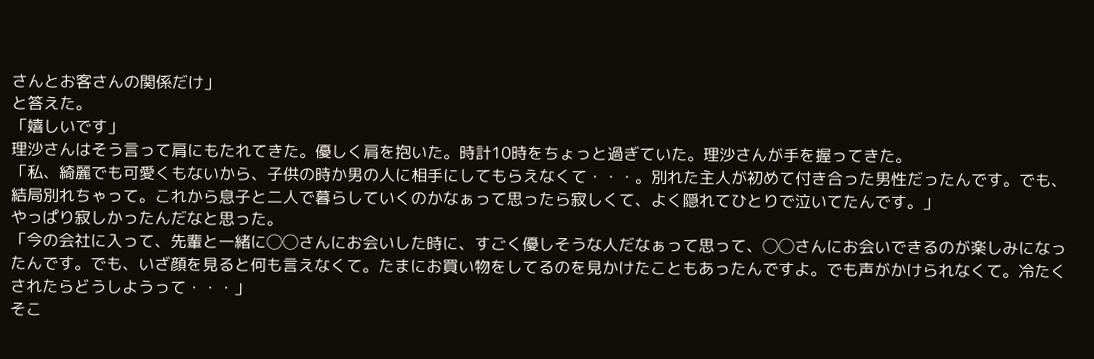さんとお客さんの関係だけ」
と答えた。
「嬉しいです」
理沙さんはそう言って肩にもたれてきた。優しく肩を抱いた。時計10時をちょっと過ぎていた。理沙さんが手を握ってきた。
「私、綺麗でも可愛くもないから、子供の時か男の人に相手にしてもらえなくて・・・。別れた主人が初めて付き合った男性だったんです。でも、結局別れちゃって。これから息子と二人で暮らしていくのかなぁって思ったら寂しくて、よく隠れてひとりで泣いてたんです。」
やっぱり寂しかったんだなと思った。
「今の会社に入って、先輩と一緒に◯◯さんにお会いした時に、すごく優しそうな人だなぁって思って、◯◯さんにお会いできるのが楽しみになったんです。でも、いざ顔を見ると何も言えなくて。たまにお買い物をしてるのを見かけたこともあったんですよ。でも声がかけられなくて。冷たくされたらどうしようって・・・」
そこ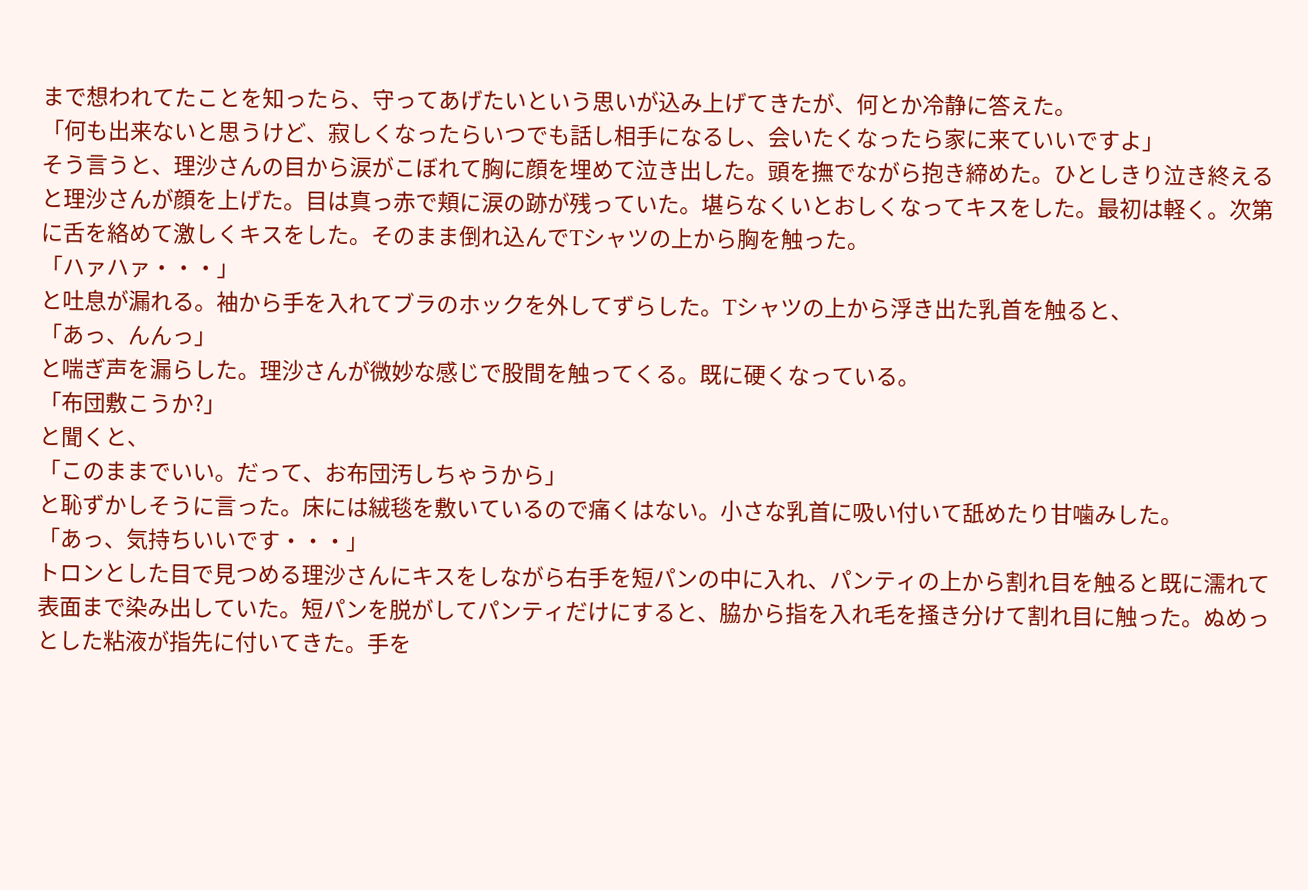まで想われてたことを知ったら、守ってあげたいという思いが込み上げてきたが、何とか冷静に答えた。
「何も出来ないと思うけど、寂しくなったらいつでも話し相手になるし、会いたくなったら家に来ていいですよ」
そう言うと、理沙さんの目から涙がこぼれて胸に顔を埋めて泣き出した。頭を撫でながら抱き締めた。ひとしきり泣き終えると理沙さんが顔を上げた。目は真っ赤で頬に涙の跡が残っていた。堪らなくいとおしくなってキスをした。最初は軽く。次第に舌を絡めて激しくキスをした。そのまま倒れ込んでTシャツの上から胸を触った。
「ハァハァ・・・」
と吐息が漏れる。袖から手を入れてブラのホックを外してずらした。Tシャツの上から浮き出た乳首を触ると、
「あっ、んんっ」
と喘ぎ声を漏らした。理沙さんが微妙な感じで股間を触ってくる。既に硬くなっている。
「布団敷こうか?」
と聞くと、
「このままでいい。だって、お布団汚しちゃうから」
と恥ずかしそうに言った。床には絨毯を敷いているので痛くはない。小さな乳首に吸い付いて舐めたり甘噛みした。
「あっ、気持ちいいです・・・」
トロンとした目で見つめる理沙さんにキスをしながら右手を短パンの中に入れ、パンティの上から割れ目を触ると既に濡れて表面まで染み出していた。短パンを脱がしてパンティだけにすると、脇から指を入れ毛を掻き分けて割れ目に触った。ぬめっとした粘液が指先に付いてきた。手を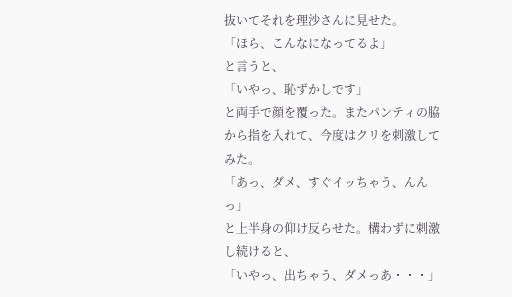抜いてそれを理沙さんに見せた。
「ほら、こんなになってるよ」
と言うと、
「いやっ、恥ずかしです」
と両手で顔を覆った。またパンティの脇から指を入れて、今度はクリを刺激してみた。
「あっ、ダメ、すぐイッちゃう、んんっ」
と上半身の仰け反らせた。構わずに刺激し続けると、
「いやっ、出ちゃう、ダメっあ・・・」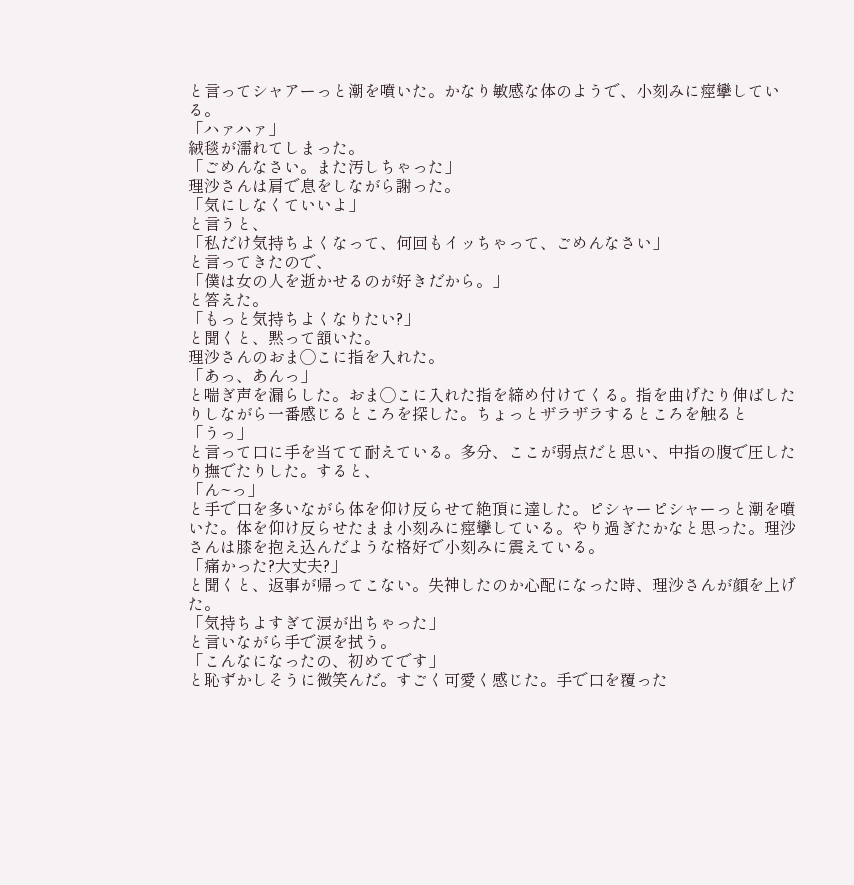と言ってシャアーっと潮を噴いた。かなり敏感な体のようで、小刻みに痙攣している。
「ハァハァ」
絨毯が濡れてしまった。
「ごめんなさい。また汚しちゃった」
理沙さんは肩で息をしながら謝った。
「気にしなくていいよ」
と言うと、
「私だけ気持ちよくなって、何回もイッちゃって、ごめんなさい」
と言ってきたので、
「僕は女の人を逝かせるのが好きだから。」
と答えた。
「もっと気持ちよくなりたい?」
と聞くと、黙って頷いた。
理沙さんのおま◯こに指を入れた。
「あっ、あんっ」
と喘ぎ声を漏らした。おま◯こに入れた指を締め付けてくる。指を曲げたり伸ばしたりしながら一番感じるところを探した。ちょっとザラザラするところを触ると
「うっ」
と言って口に手を当てて耐えている。多分、ここが弱点だと思い、中指の腹で圧したり撫でたりした。すると、
「ん~っ」
と手で口を多いながら体を仰け反らせて絶頂に達した。ピシャーピシャーっと潮を噴いた。体を仰け反らせたまま小刻みに痙攣している。やり過ぎたかなと思った。理沙さんは膝を抱え込んだような格好で小刻みに震えている。
「痛かった?大丈夫?」
と聞くと、返事が帰ってこない。失神したのか心配になった時、理沙さんが顔を上げた。
「気持ちよすぎて涙が出ちゃった」
と言いながら手で涙を拭う。
「こんなになったの、初めてです」
と恥ずかしそうに微笑んだ。すごく可愛く感じた。手で口を覆った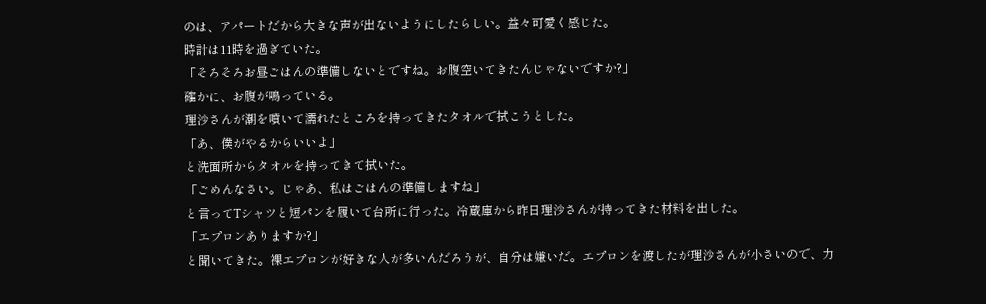のは、アパートだから大きな声が出ないようにしたらしい。益々可愛く感じた。
時計は11時を過ぎていた。
「そろそろお昼ごはんの準備しないとですね。お腹空いてきたんじゃないですか?」
確かに、お腹が鳴っている。
理沙さんが潮を噴いて濡れたところを持ってきたタオルで拭こうとした。
「あ、僕がやるからいいよ」
と洗面所からタオルを持ってきて拭いた。
「ごめんなさい。じゃあ、私はごはんの準備しますね」
と言ってTシャツと短パンを履いて台所に行った。冷蔵庫から昨日理沙さんが持ってきた材料を出した。
「エプロンありますか?」
と聞いてきた。裸エプロンが好きな人が多いんだろうが、自分は嫌いだ。エプロンを渡したが理沙さんが小さいので、力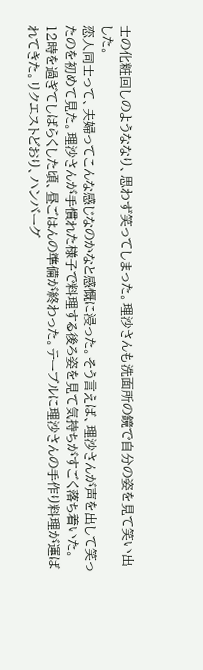士の化粧回しのようななり、思わず笑ってしまった。理沙さんも洗面所の鏡で自分の姿を見て笑い出した。
恋人同士って、夫婦ってこんな感じなのかなと感慨に浸った。そう言えば、理沙さんが声を出して笑ったのを初めて見た。理沙さんが手慣れた様子で料理する後ろ姿を見て気持ちがすごく落ち着いた。
12時を過ぎてしばらくした頃、昼ごはんの準備が終わった。テーブルに理沙さんの手作り料理が運ばれてきた。リクエストどおり、ハンバーグ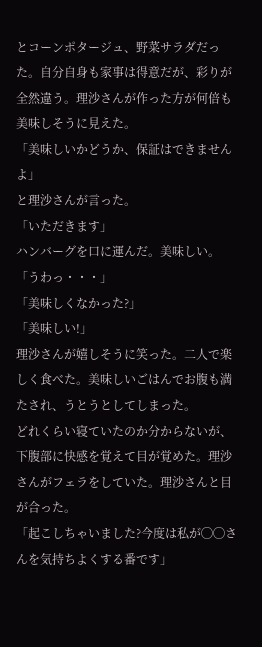とコーンポタージュ、野菜サラダだった。自分自身も家事は得意だが、彩りが全然違う。理沙さんが作った方が何倍も美味しそうに見えた。
「美味しいかどうか、保証はできませんよ」
と理沙さんが言った。
「いただきます」
ハンバーグを口に運んだ。美味しい。
「うわっ・・・」
「美味しくなかった?」
「美味しい!」
理沙さんが嬉しそうに笑った。二人で楽しく食べた。美味しいごはんでお腹も満たされ、うとうとしてしまった。
どれくらい寝ていたのか分からないが、下腹部に快感を覚えて目が覚めた。理沙さんがフェラをしていた。理沙さんと目が合った。
「起こしちゃいました?今度は私が◯◯さんを気持ちよくする番です」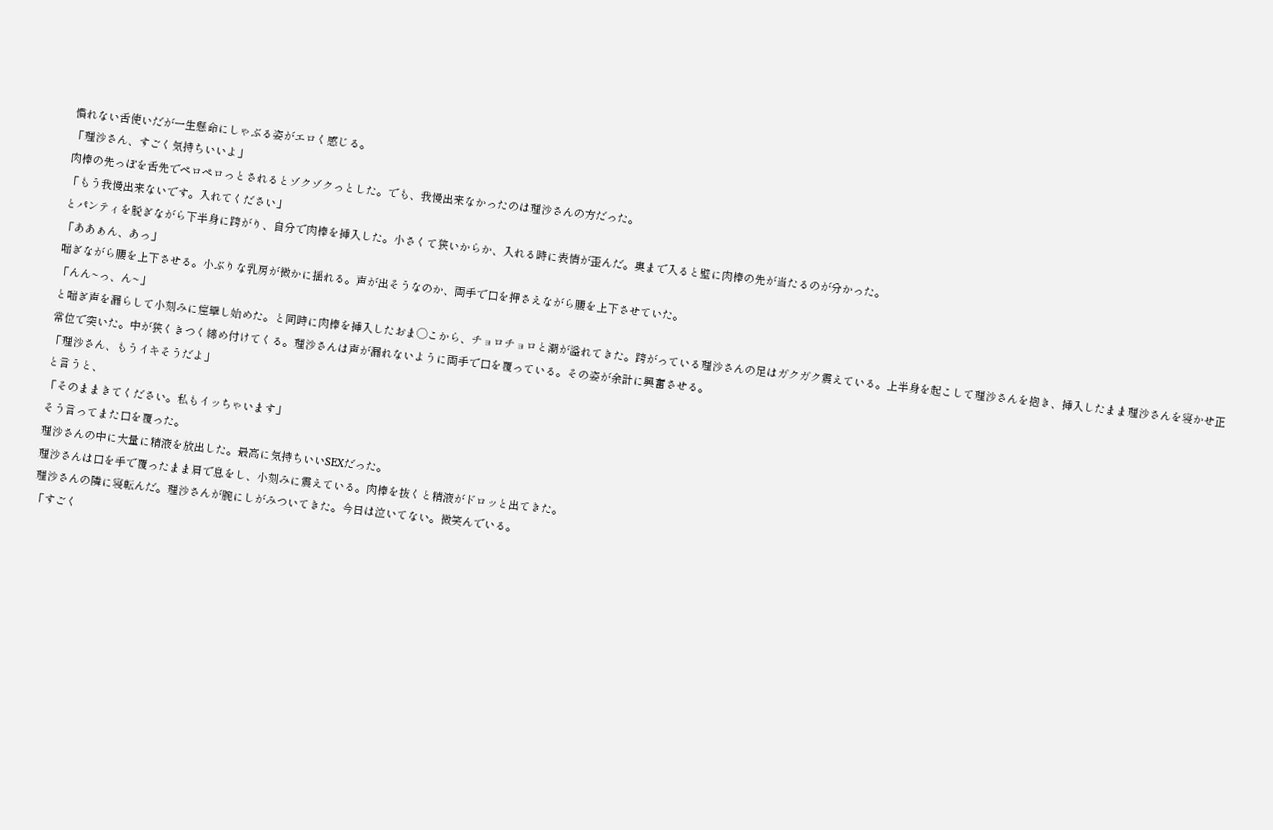慣れない舌使いだが一生懸命にしゃぶる姿がエロく感じる。
「理沙さん、すごく気持ちいいよ」
肉棒の先っぽを舌先でペロペロっとされるとゾクゾクっとした。でも、我慢出来なかったのは理沙さんの方だった。
「もう我慢出来ないです。入れてください」
とパンティを脱ぎながら下半身に跨がり、自分で肉棒を挿入した。小さくて狭いからか、入れる時に表情が歪んだ。奥まで入ると壁に肉棒の先が当たるのが分かった。
「ああぁん、あっ」
喘ぎながら腰を上下させる。小ぶりな乳房が微かに揺れる。声が出そうなのか、両手で口を押さえながら腰を上下させていた。
「んん~っ、ん~」
と喘ぎ声を漏らして小刻みに痙攣し始めた。と同時に肉棒を挿入したおま◯こから、チョロチョロと潮が溢れてきた。跨がっている理沙さんの足はガクガク震えている。上半身を起こして理沙さんを抱き、挿入したまま理沙さんを寝かせ正常位で突いた。中が狭くきつく締め付けてくる。理沙さんは声が漏れないように両手で口を覆っている。その姿が余計に興奮させる。
「理沙さん、もうイキそうだよ」
と言うと、
「そのままきてください。私もイッちゃいます」
そう言ってまた口を覆った。
理沙さんの中に大量に精液を放出した。最高に気持ちいいSEXだった。
理沙さんは口を手で覆ったまま肩で息をし、小刻みに震えている。肉棒を抜くと精液がドロッと出てきた。
理沙さんの隣に寝転んだ。理沙さんが腕にしがみついてきた。今日は泣いてない。微笑んでいる。
「すごく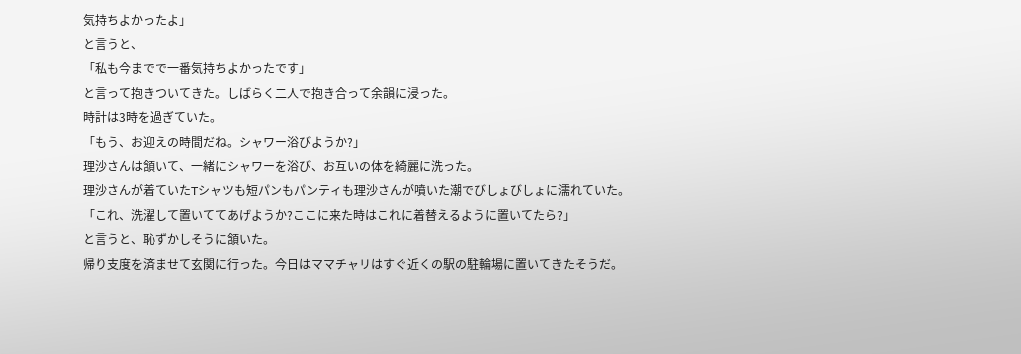気持ちよかったよ」
と言うと、
「私も今までで一番気持ちよかったです」
と言って抱きついてきた。しばらく二人で抱き合って余韻に浸った。
時計は3時を過ぎていた。
「もう、お迎えの時間だね。シャワー浴びようか?」
理沙さんは頷いて、一緒にシャワーを浴び、お互いの体を綺麗に洗った。
理沙さんが着ていたTシャツも短パンもパンティも理沙さんが噴いた潮でびしょびしょに濡れていた。
「これ、洗濯して置いててあげようか?ここに来た時はこれに着替えるように置いてたら?」
と言うと、恥ずかしそうに頷いた。
帰り支度を済ませて玄関に行った。今日はママチャリはすぐ近くの駅の駐輪場に置いてきたそうだ。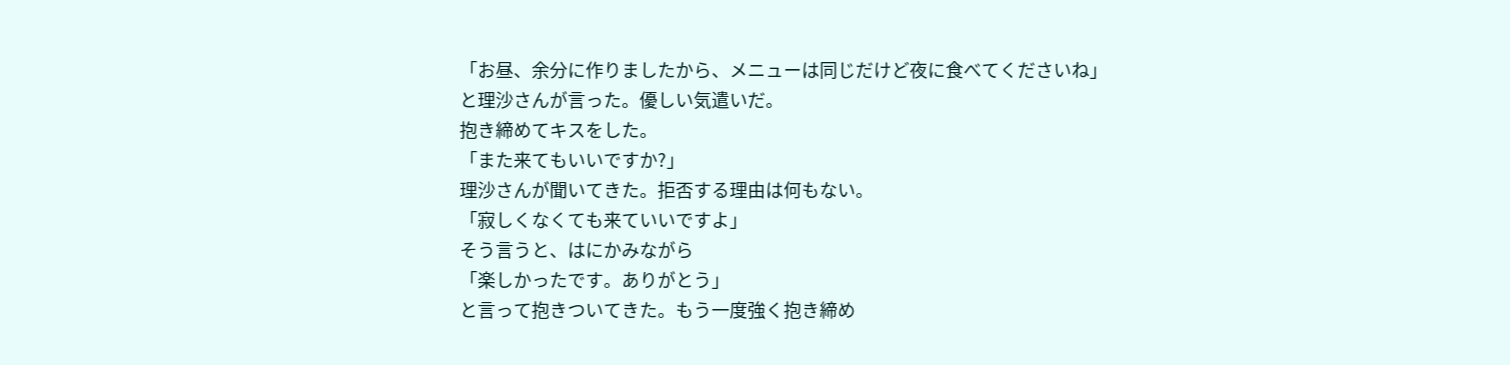「お昼、余分に作りましたから、メニューは同じだけど夜に食べてくださいね」
と理沙さんが言った。優しい気遣いだ。
抱き締めてキスをした。
「また来てもいいですか?」
理沙さんが聞いてきた。拒否する理由は何もない。
「寂しくなくても来ていいですよ」
そう言うと、はにかみながら
「楽しかったです。ありがとう」
と言って抱きついてきた。もう一度強く抱き締め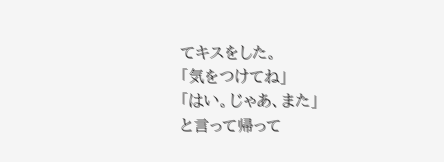てキスをした。
「気をつけてね」
「はい。じゃあ、また」
と言って帰って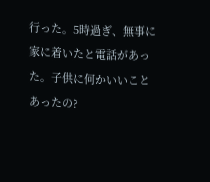行った。5時過ぎ、無事に家に着いたと電話があった。子供に何かいいことあったの?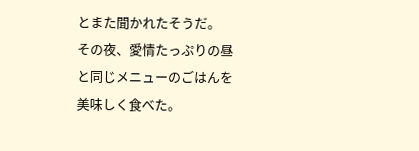とまた聞かれたそうだ。
その夜、愛情たっぷりの昼と同じメニューのごはんを美味しく食べた。